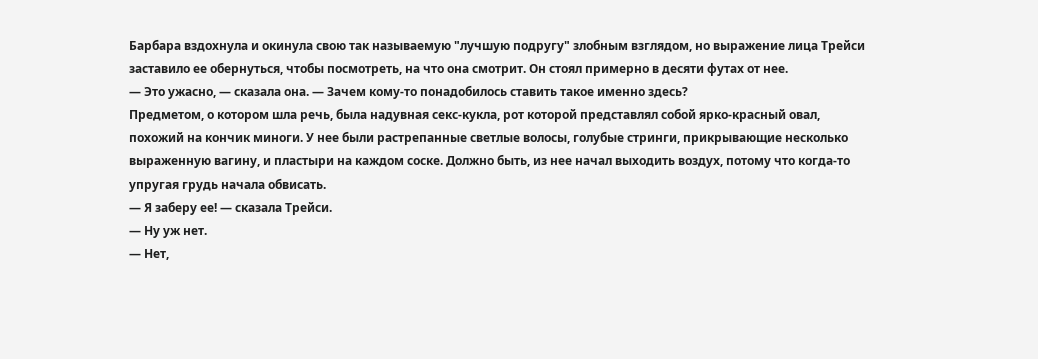Барбара вздохнула и окинула свою так называемую "лучшую подругу" злобным взглядом, но выражение лица Трейси заставило ее обернуться, чтобы посмотреть, на что она смотрит. Он стоял примерно в десяти футах от нее.
— Это ужасно, — сказала она. — Зачем кому-то понадобилось ставить такое именно здесь?
Предметом, о котором шла речь, была надувная секс-кукла, рот которой представлял собой ярко-красный овал, похожий на кончик миноги. У нее были растрепанные светлые волосы, голубые стринги, прикрывающие несколько выраженную вагину, и пластыри на каждом соске. Должно быть, из нее начал выходить воздух, потому что когда-то упругая грудь начала обвисать.
— Я заберу ее! — сказала Трейси.
— Ну уж нет.
— Нет,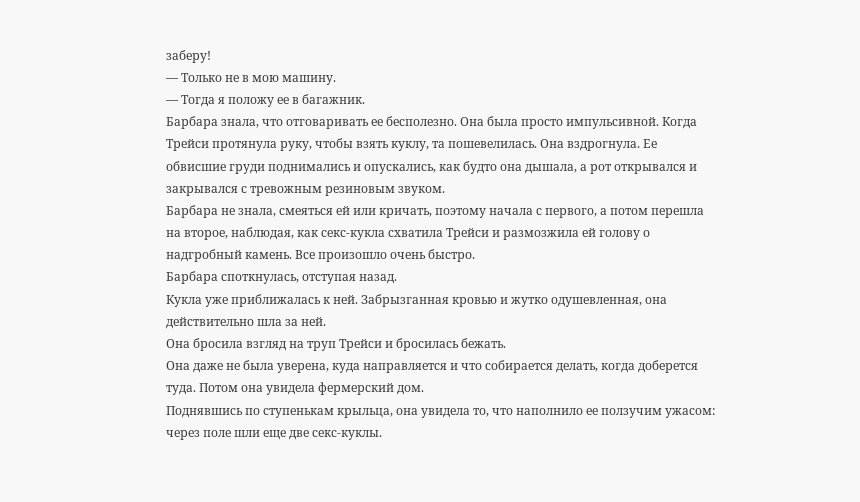заберу!
— Только не в мою машину.
— Тогда я положу ее в багажник.
Барбара знала, что отговаривать ее бесполезно. Она была просто импульсивной. Когда Трейси протянула руку, чтобы взять куклу, та пошевелилась. Она вздрогнула. Ее обвисшие груди поднимались и опускались, как будто она дышала, а рот открывался и закрывался с тревожным резиновым звуком.
Барбара не знала, смеяться ей или кричать, поэтому начала с первого, а потом перешла на второе, наблюдая, как секс-кукла схватила Трейси и размозжила ей голову о надгробный камень. Все произошло очень быстро.
Барбара споткнулась, отступая назад.
Кукла уже приближалась к ней. Забрызганная кровью и жутко одушевленная, она действительно шла за ней.
Она бросила взгляд на труп Трейси и бросилась бежать.
Она даже не была уверена, куда направляется и что собирается делать, когда доберется туда. Потом она увидела фермерский дом.
Поднявшись по ступенькам крыльца, она увидела то, что наполнило ее ползучим ужасом: через поле шли еще две секс-куклы.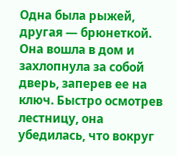Одна была рыжей, другая — брюнеткой. Она вошла в дом и захлопнула за собой дверь, заперев ее на ключ. Быстро осмотрев лестницу, она убедилась, что вокруг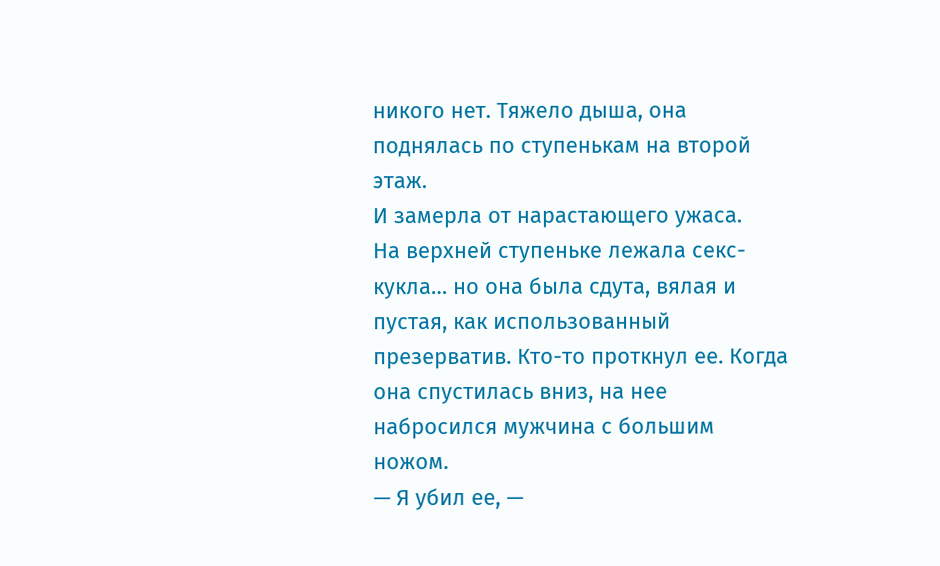никого нет. Тяжело дыша, она поднялась по ступенькам на второй этаж.
И замерла от нарастающего ужаса.
На верхней ступеньке лежала секс-кукла… но она была сдута, вялая и пустая, как использованный презерватив. Кто-то проткнул ее. Когда она спустилась вниз, на нее набросился мужчина с большим ножом.
— Я убил ее, —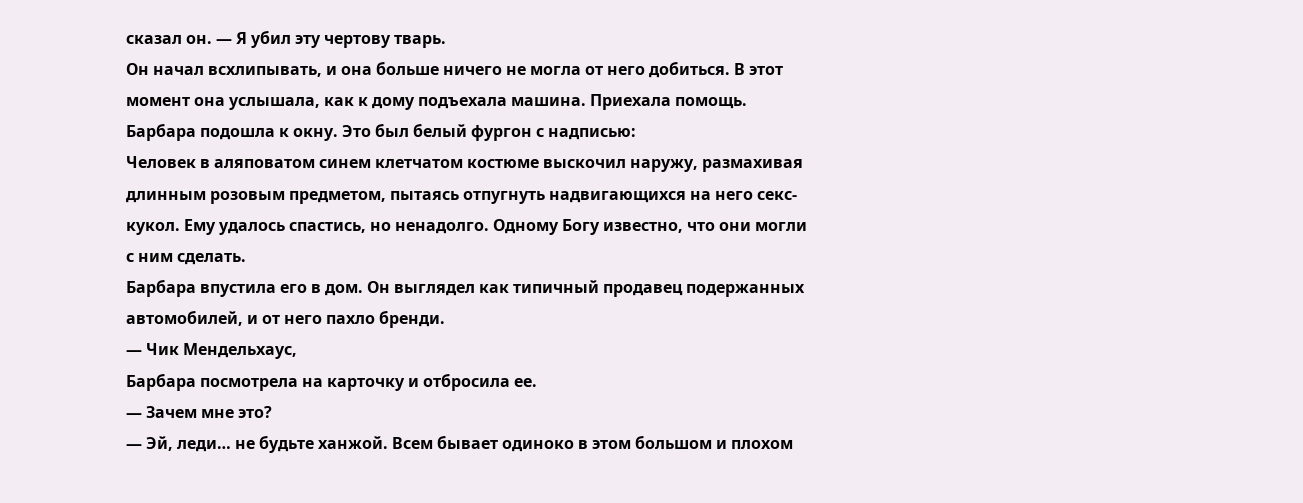сказал он. — Я убил эту чертову тварь.
Он начал всхлипывать, и она больше ничего не могла от него добиться. В этот момент она услышала, как к дому подъехала машина. Приехала помощь. Барбара подошла к окну. Это был белый фургон с надписью:
Человек в аляповатом синем клетчатом костюме выскочил наружу, размахивая длинным розовым предметом, пытаясь отпугнуть надвигающихся на него секс-кукол. Ему удалось спастись, но ненадолго. Одному Богу известно, что они могли с ним сделать.
Барбара впустила его в дом. Он выглядел как типичный продавец подержанных автомобилей, и от него пахло бренди.
— Чик Мендельхаус,
Барбара посмотрела на карточку и отбросила ее.
— Зачем мне это?
— Эй, леди… не будьте ханжой. Всем бывает одиноко в этом большом и плохом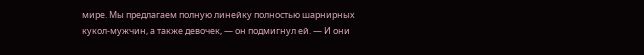мире. Мы предлагаем полную линейку полностью шарнирных кукол-мужчин, а также девочек, — он подмигнул ей. — И они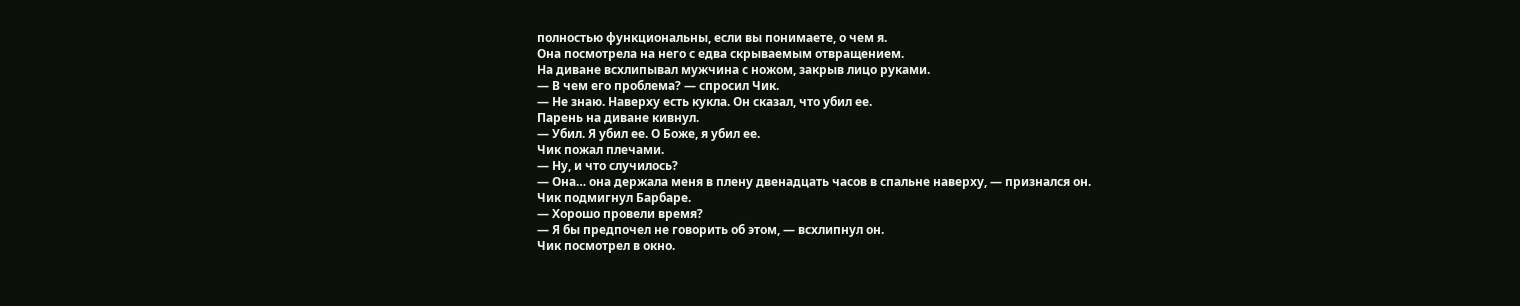полностью функциональны, если вы понимаете, о чем я.
Она посмотрела на него с едва скрываемым отвращением.
На диване всхлипывал мужчина с ножом, закрыв лицо руками.
— В чем его проблема? — спросил Чик.
— Не знаю. Наверху есть кукла. Он сказал, что убил ее.
Парень на диване кивнул.
— Убил. Я убил ее. О Боже, я убил ее.
Чик пожал плечами.
— Ну, и что случилось?
— Она… она держала меня в плену двенадцать часов в спальне наверху, — признался он.
Чик подмигнул Барбаре.
— Хорошо провели время?
— Я бы предпочел не говорить об этом, — всхлипнул он.
Чик посмотрел в окно.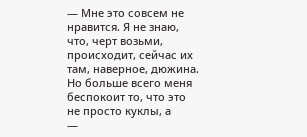— Мне это совсем не нравится. Я не знаю, что, черт возьми, происходит, сейчас их там, наверное, дюжина. Но больше всего меня беспокоит то, что это не просто куклы, а
—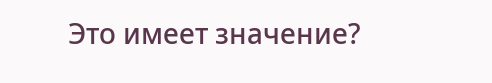Это имеет значение?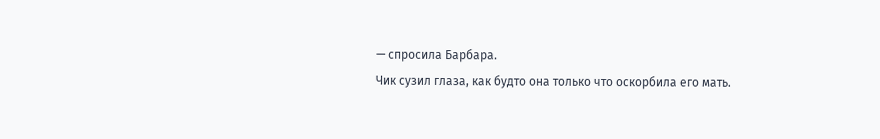— спросила Барбара.
Чик сузил глаза, как будто она только что оскорбила его мать.